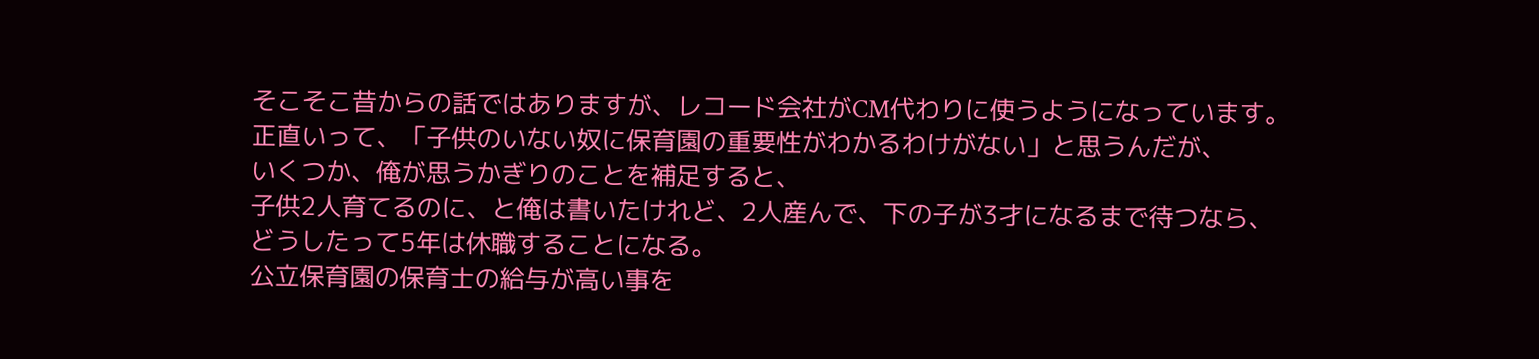そこそこ昔からの話ではありますが、レコード会社がCM代わりに使うようになっています。
正直いって、「子供のいない奴に保育園の重要性がわかるわけがない」と思うんだが、
いくつか、俺が思うかぎりのことを補足すると、
子供2人育てるのに、と俺は書いたけれど、2人産んで、下の子が3才になるまで待つなら、
どうしたって5年は休職することになる。
公立保育園の保育士の給与が高い事を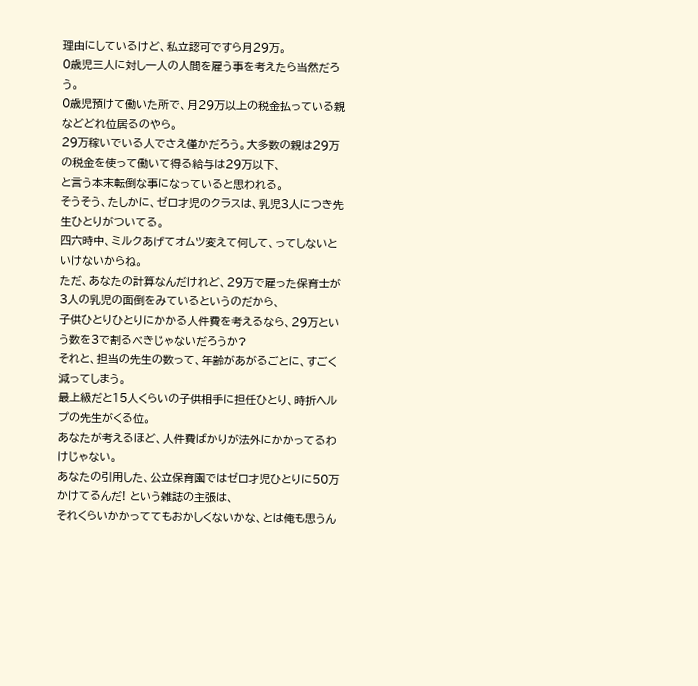理由にしているけど、私立認可ですら月29万。
0歳児三人に対し一人の人間を雇う事を考えたら当然だろう。
0歳児預けて働いた所で、月29万以上の税金払っている親などどれ位居るのやら。
29万稼いでいる人でさえ僅かだろう。大多数の親は29万の税金を使って働いて得る給与は29万以下、
と言う本末転倒な事になっていると思われる。
そうそう、たしかに、ゼロ才児のクラスは、乳児3人につき先生ひとりがついてる。
四六時中、ミルクあげてオムツ変えて何して、ってしないといけないからね。
ただ、あなたの計算なんだけれど、29万で雇った保育士が3人の乳児の面倒をみているというのだから、
子供ひとりひとりにかかる人件費を考えるなら、29万という数を3で割るべきじゃないだろうか?
それと、担当の先生の数って、年齢があがるごとに、すごく減ってしまう。
最上級だと15人くらいの子供相手に担任ひとり、時折ヘルプの先生がくる位。
あなたが考えるほど、人件費ばかりが法外にかかってるわけじゃない。
あなたの引用した、公立保育園ではゼロ才児ひとりに50万かけてるんだ! という雑誌の主張は、
それくらいかかっててもおかしくないかな、とは俺も思うん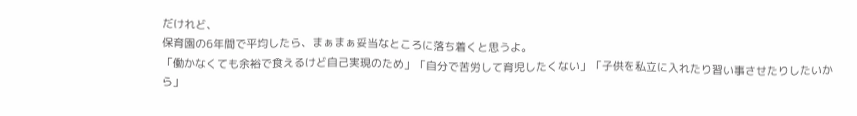だけれど、
保育園の6年間で平均したら、まぁまぁ妥当なところに落ち着くと思うよ。
「働かなくても余裕で食えるけど自己実現のため」「自分で苦労して育児したくない」「子供を私立に入れたり習い事させたりしたいから」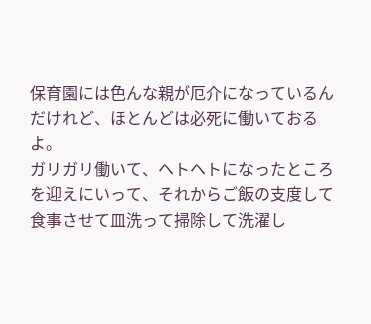保育園には色んな親が厄介になっているんだけれど、ほとんどは必死に働いておるよ。
ガリガリ働いて、ヘトヘトになったところを迎えにいって、それからご飯の支度して
食事させて皿洗って掃除して洗濯し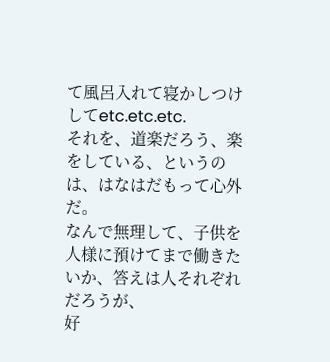て風呂入れて寝かしつけしてetc.etc.etc.
それを、道楽だろう、楽をしている、というのは、はなはだもって心外だ。
なんで無理して、子供を人様に預けてまで働きたいか、答えは人それぞれだろうが、
好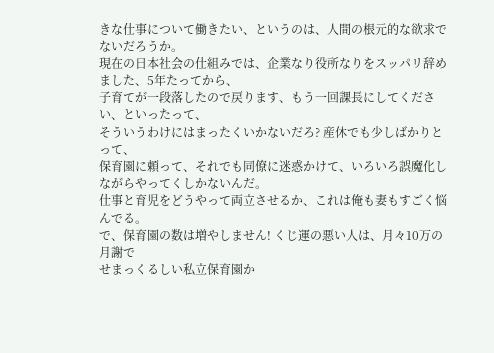きな仕事について働きたい、というのは、人間の根元的な欲求でないだろうか。
現在の日本社会の仕組みでは、企業なり役所なりをスッパリ辞めました、5年たってから、
子育てが一段落したので戻ります、もう一回課長にしてください、といったって、
そういうわけにはまったくいかないだろ? 産休でも少しばかりとって、
保育園に頼って、それでも同僚に迷惑かけて、いろいろ誤魔化しながらやってくしかないんだ。
仕事と育児をどうやって両立させるか、これは俺も妻もすごく悩んでる。
で、保育園の数は増やしません! くじ運の悪い人は、月々10万の月謝で
せまっくるしい私立保育園か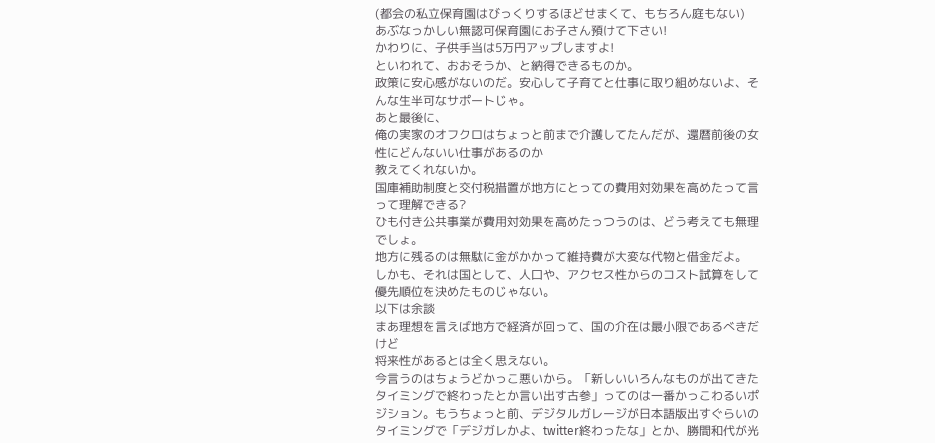(都会の私立保育園はびっくりするほどせまくて、もちろん庭もない)
あぶなっかしい無認可保育園にお子さん預けて下さい!
かわりに、子供手当は5万円アップしますよ!
といわれて、おおそうか、と納得できるものか。
政策に安心感がないのだ。安心して子育てと仕事に取り組めないよ、そんな生半可なサポートじゃ。
あと最後に、
俺の実家のオフクロはちょっと前まで介護してたんだが、還暦前後の女性にどんないい仕事があるのか
教えてくれないか。
国庫補助制度と交付税措置が地方にとっての費用対効果を高めたって言って理解できる?
ひも付き公共事業が費用対効果を高めたっつうのは、どう考えても無理でしょ。
地方に残るのは無駄に金がかかって維持費が大変な代物と借金だよ。
しかも、それは国として、人口や、アクセス性からのコスト試算をして優先順位を決めたものじゃない。
以下は余談
まあ理想を言えば地方で経済が回って、国の介在は最小限であるべきだけど
将来性があるとは全く思えない。
今言うのはちょうどかっこ悪いから。「新しいいろんなものが出てきたタイミングで終わったとか言い出す古参」ってのは一番かっこわるいポジション。もうちょっと前、デジタルガレージが日本語版出すぐらいのタイミングで「デジガレかよ、twitter終わったな」とか、勝間和代が光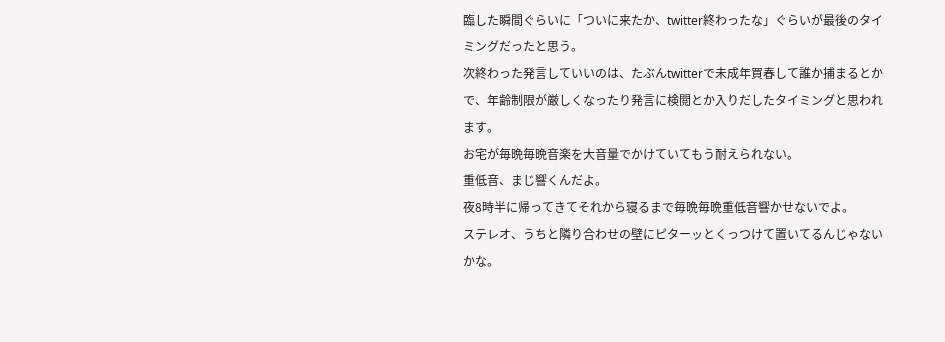臨した瞬間ぐらいに「ついに来たか、twitter終わったな」ぐらいが最後のタイミングだったと思う。
次終わった発言していいのは、たぶんtwitterで未成年買春して誰か捕まるとかで、年齢制限が厳しくなったり発言に検閲とか入りだしたタイミングと思われます。
お宅が毎晩毎晩音楽を大音量でかけていてもう耐えられない。
重低音、まじ響くんだよ。
夜8時半に帰ってきてそれから寝るまで毎晩毎晩重低音響かせないでよ。
ステレオ、うちと隣り合わせの壁にピターッとくっつけて置いてるんじゃないかな。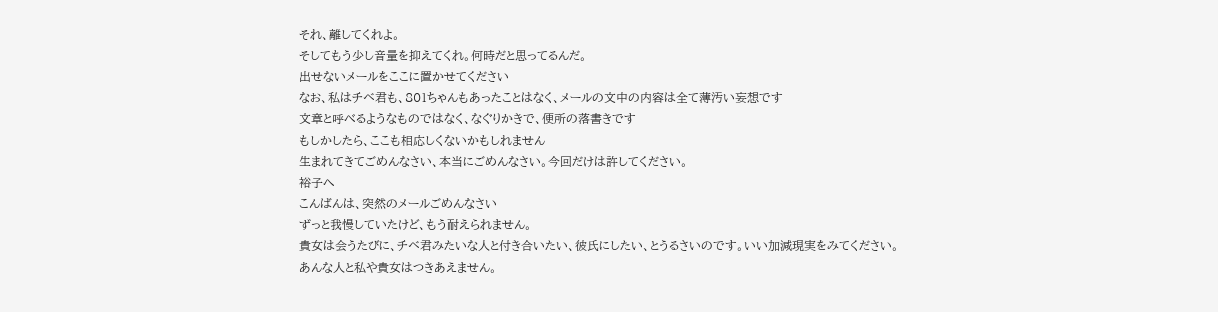それ、離してくれよ。
そしてもう少し音量を抑えてくれ。何時だと思ってるんだ。
出せないメールをここに置かせてください
なお、私はチベ君も、801ちゃんもあったことはなく、メールの文中の内容は全て薄汚い妄想です
文章と呼べるようなものではなく、なぐりかきで、便所の落書きです
もしかしたら、ここも相応しくないかもしれません
生まれてきてごめんなさい、本当にごめんなさい。今回だけは許してください。
裕子へ
こんばんは、突然のメールごめんなさい
ずっと我慢していたけど、もう耐えられません。
貴女は会うたびに、チベ君みたいな人と付き合いたい、彼氏にしたい、とうるさいのです。いい加減現実をみてください。
あんな人と私や貴女はつきあえません。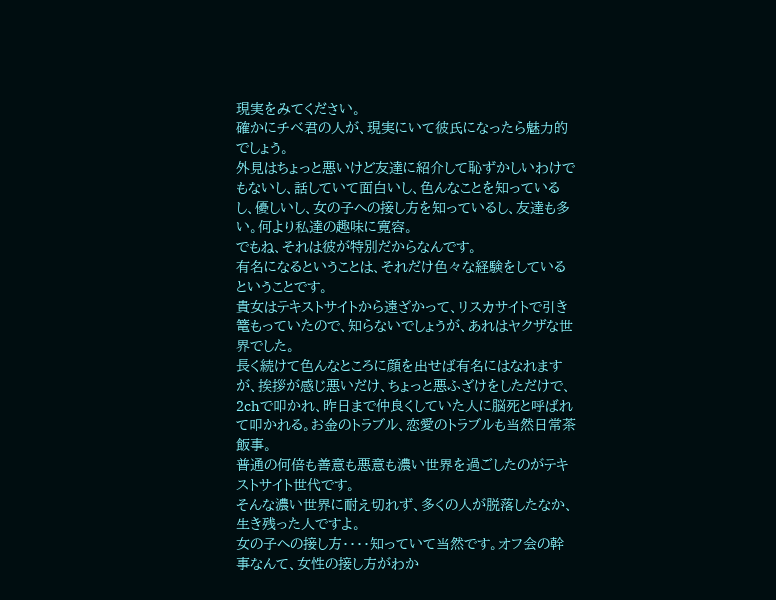現実をみてください。
確かにチベ君の人が、現実にいて彼氏になったら魅力的でしょう。
外見はちょっと悪いけど友達に紹介して恥ずかしいわけでもないし、話していて面白いし、色んなことを知っているし、優しいし、女の子への接し方を知っているし、友達も多い。何より私達の趣味に寛容。
でもね、それは彼が特別だからなんです。
有名になるということは、それだけ色々な経験をしているということです。
貴女はテキストサイトから遠ざかって、リスカサイトで引き篭もっていたので、知らないでしょうが、あれはヤクザな世界でした。
長く続けて色んなところに顔を出せば有名にはなれますが、挨拶が感じ悪いだけ、ちょっと悪ふざけをしただけで、2chで叩かれ、昨日まで仲良くしていた人に脳死と呼ばれて叩かれる。お金のトラブル、恋愛のトラブルも当然日常茶飯事。
普通の何倍も善意も悪意も濃い世界を過ごしたのがテキストサイト世代です。
そんな濃い世界に耐え切れず、多くの人が脱落したなか、生き残った人ですよ。
女の子への接し方・・・・知っていて当然です。オフ会の幹事なんて、女性の接し方がわか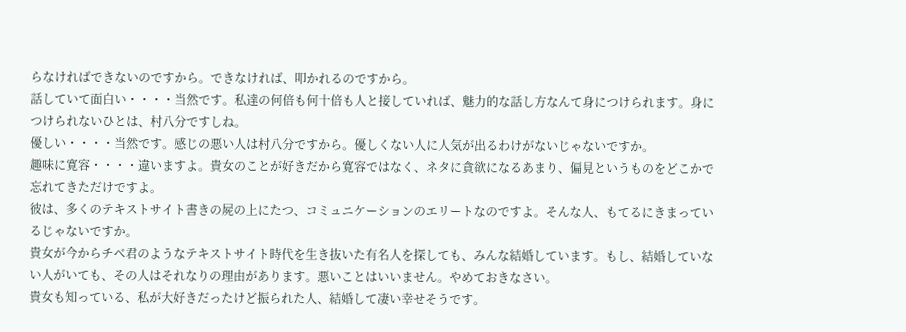らなければできないのですから。できなければ、叩かれるのですから。
話していて面白い・・・・当然です。私達の何倍も何十倍も人と接していれば、魅力的な話し方なんて身につけられます。身につけられないひとは、村八分ですしね。
優しい・・・・当然です。感じの悪い人は村八分ですから。優しくない人に人気が出るわけがないじゃないですか。
趣味に寛容・・・・違いますよ。貴女のことが好きだから寛容ではなく、ネタに貪欲になるあまり、偏見というものをどこかで忘れてきただけですよ。
彼は、多くのテキストサイト書きの屍の上にたつ、コミュニケーションのエリートなのですよ。そんな人、もてるにきまっているじゃないですか。
貴女が今からチベ君のようなテキストサイト時代を生き抜いた有名人を探しても、みんな結婚しています。もし、結婚していない人がいても、その人はそれなりの理由があります。悪いことはいいません。やめておきなさい。
貴女も知っている、私が大好きだったけど振られた人、結婚して凄い幸せそうです。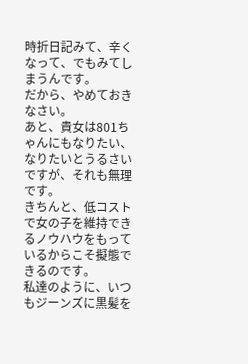時折日記みて、辛くなって、でもみてしまうんです。
だから、やめておきなさい。
あと、貴女は801ちゃんにもなりたい、なりたいとうるさいですが、それも無理です。
きちんと、低コストで女の子を維持できるノウハウをもっているからこそ擬態できるのです。
私達のように、いつもジーンズに黒髪を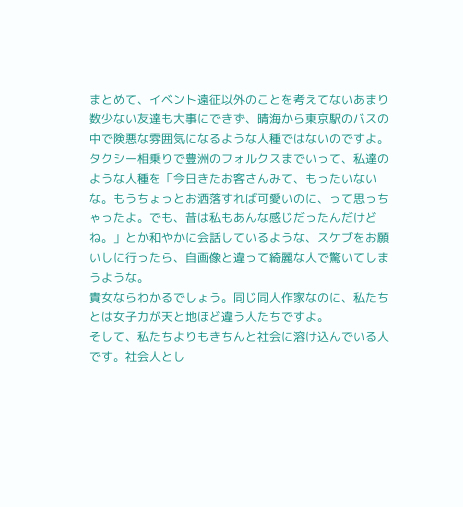まとめて、イベント遠征以外のことを考えてないあまり数少ない友達も大事にできず、晴海から東京駅のバスの中で険悪な雰囲気になるような人種ではないのですよ。
タクシー相乗りで豊洲のフォルクスまでいって、私達のような人種を「今日きたお客さんみて、もったいないな。もうちょっとお洒落すれば可愛いのに、って思っちゃったよ。でも、昔は私もあんな感じだったんだけどね。」とか和やかに会話しているような、スケブをお願いしに行ったら、自画像と違って綺麗な人で驚いてしまうような。
貴女ならわかるでしょう。同じ同人作家なのに、私たちとは女子力が天と地ほど違う人たちですよ。
そして、私たちよりもきちんと社会に溶け込んでいる人です。社会人とし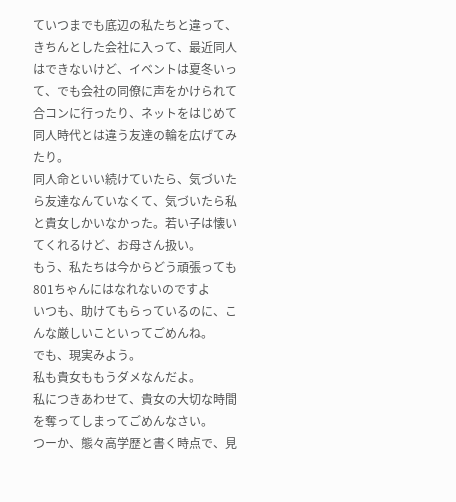ていつまでも底辺の私たちと違って、きちんとした会社に入って、最近同人はできないけど、イベントは夏冬いって、でも会社の同僚に声をかけられて合コンに行ったり、ネットをはじめて同人時代とは違う友達の輪を広げてみたり。
同人命といい続けていたら、気づいたら友達なんていなくて、気づいたら私と貴女しかいなかった。若い子は懐いてくれるけど、お母さん扱い。
もう、私たちは今からどう頑張っても801ちゃんにはなれないのですよ
いつも、助けてもらっているのに、こんな厳しいこといってごめんね。
でも、現実みよう。
私も貴女ももうダメなんだよ。
私につきあわせて、貴女の大切な時間を奪ってしまってごめんなさい。
つーか、態々高学歴と書く時点で、見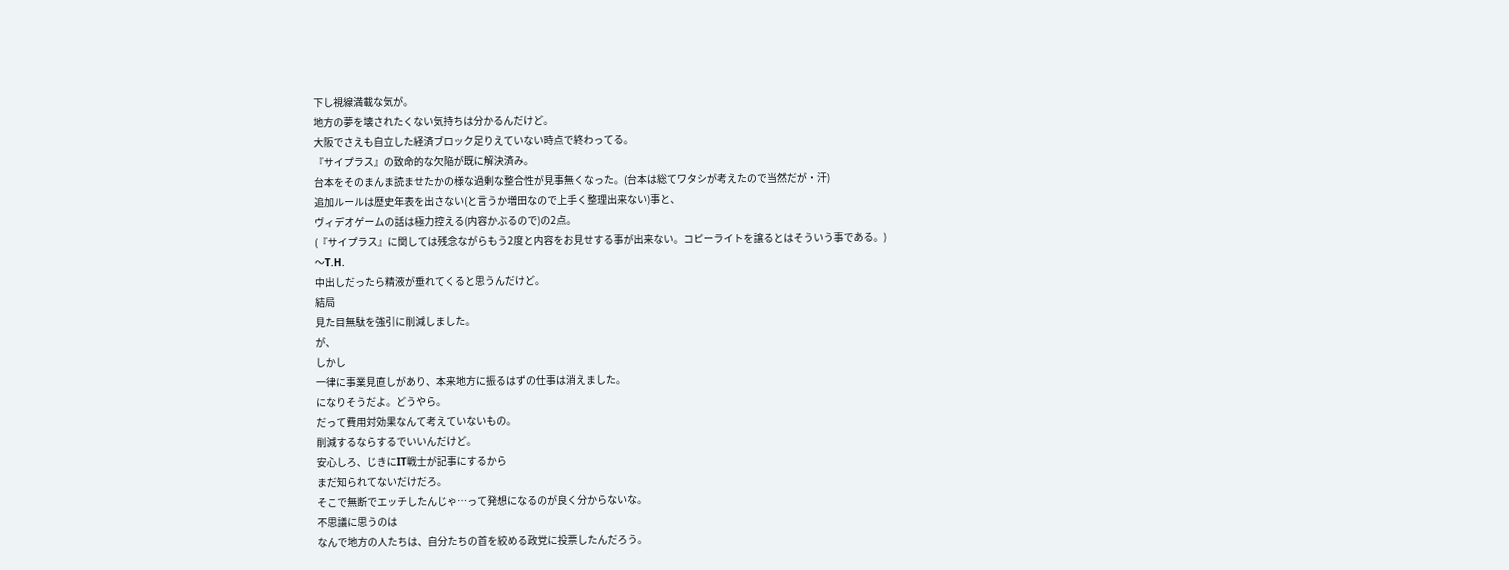下し視線満載な気が。
地方の夢を壊されたくない気持ちは分かるんだけど。
大阪でさえも自立した経済ブロック足りえていない時点で終わってる。
『サイプラス』の致命的な欠陥が既に解決済み。
台本をそのまんま読ませたかの様な過剰な整合性が見事無くなった。(台本は総てワタシが考えたので当然だが・汗)
追加ルールは歴史年表を出さない(と言うか増田なので上手く整理出来ない)事と、
ヴィデオゲームの話は極力控える(内容かぶるので)の2点。
(『サイプラス』に関しては残念ながらもう2度と内容をお見せする事が出来ない。コピーライトを譲るとはそういう事である。)
〜T.H.
中出しだったら精液が垂れてくると思うんだけど。
結局
見た目無駄を強引に削減しました。
が、
しかし
一律に事業見直しがあり、本来地方に振るはずの仕事は消えました。
になりそうだよ。どうやら。
だって費用対効果なんて考えていないもの。
削減するならするでいいんだけど。
安心しろ、じきにIT戦士が記事にするから
まだ知られてないだけだろ。
そこで無断でエッチしたんじゃ…って発想になるのが良く分からないな。
不思議に思うのは
なんで地方の人たちは、自分たちの首を絞める政党に投票したんだろう。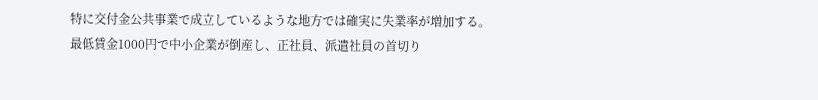特に交付金公共事業で成立しているような地方では確実に失業率が増加する。
最低賃金1000円で中小企業が倒産し、正社員、派遣社員の首切り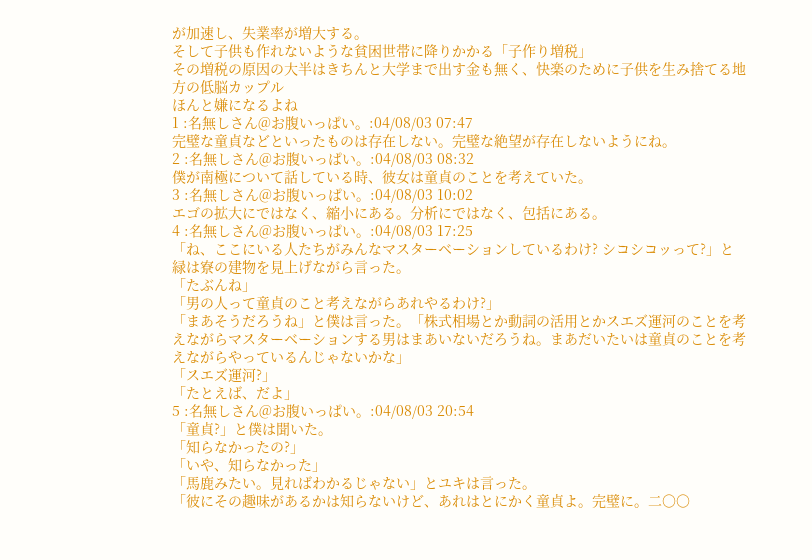が加速し、失業率が増大する。
そして子供も作れないような貧困世帯に降りかかる「子作り増税」
その増税の原因の大半はきちんと大学まで出す金も無く、快楽のために子供を生み捨てる地方の低脳カップル
ほんと嫌になるよね
1 :名無しさん@お腹いっぱい。:04/08/03 07:47
完璧な童貞などといったものは存在しない。完璧な絶望が存在しないようにね。
2 :名無しさん@お腹いっぱい。:04/08/03 08:32
僕が南極について話している時、彼女は童貞のことを考えていた。
3 :名無しさん@お腹いっぱい。:04/08/03 10:02
エゴの拡大にではなく、縮小にある。分析にではなく、包括にある。
4 :名無しさん@お腹いっぱい。:04/08/03 17:25
「ね、ここにいる人たちがみんなマスターベーションしているわけ? シコシコッって?」と緑は寮の建物を見上げながら言った。
「たぶんね」
「男の人って童貞のこと考えながらあれやるわけ?」
「まあそうだろうね」と僕は言った。「株式相場とか動詞の活用とかスエズ運河のことを考えながらマスターベーションする男はまあいないだろうね。まあだいたいは童貞のことを考えながらやっているんじゃないかな」
「スエズ運河?」
「たとえば、だよ」
5 :名無しさん@お腹いっぱい。:04/08/03 20:54
「童貞?」と僕は聞いた。
「知らなかったの?」
「いや、知らなかった」
「馬鹿みたい。見ればわかるじゃない」とユキは言った。
「彼にその趣味があるかは知らないけど、あれはとにかく童貞よ。完璧に。二〇〇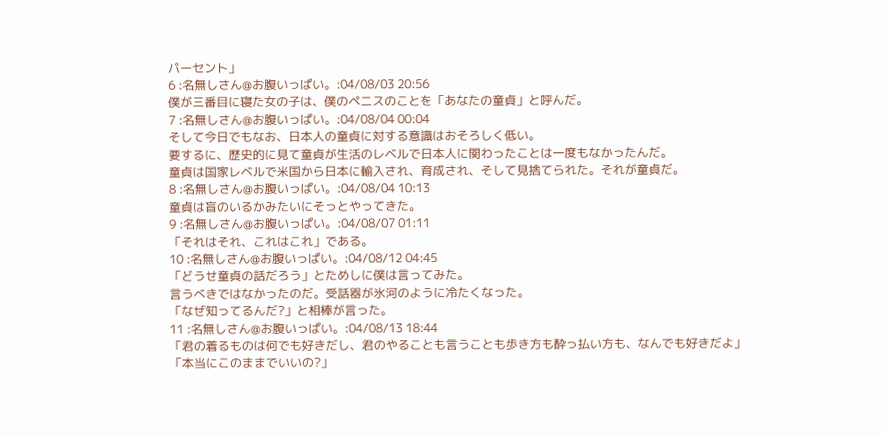パーセント」
6 :名無しさん@お腹いっぱい。:04/08/03 20:56
僕が三番目に寝た女の子は、僕のペニスのことを「あなたの童貞」と呼んだ。
7 :名無しさん@お腹いっぱい。:04/08/04 00:04
そして今日でもなお、日本人の童貞に対する意識はおそろしく低い。
要するに、歴史的に見て童貞が生活のレベルで日本人に関わったことは一度もなかったんだ。
童貞は国家レベルで米国から日本に輸入され、育成され、そして見捨てられた。それが童貞だ。
8 :名無しさん@お腹いっぱい。:04/08/04 10:13
童貞は盲のいるかみたいにそっとやってきた。
9 :名無しさん@お腹いっぱい。:04/08/07 01:11
「それはそれ、これはこれ」である。
10 :名無しさん@お腹いっぱい。:04/08/12 04:45
「どうせ童貞の話だろう」とためしに僕は言ってみた。
言うべきではなかったのだ。受話器が氷河のように冷たくなった。
「なぜ知ってるんだ?」と相棒が言った。
11 :名無しさん@お腹いっぱい。:04/08/13 18:44
「君の着るものは何でも好きだし、君のやることも言うことも歩き方も酔っ払い方も、なんでも好きだよ」
「本当にこのままでいいの?」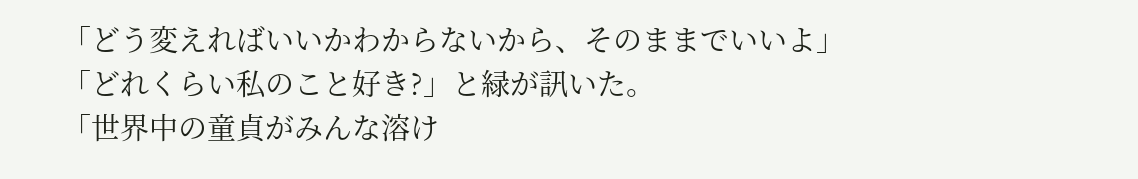「どう変えればいいかわからないから、そのままでいいよ」
「どれくらい私のこと好き?」と緑が訊いた。
「世界中の童貞がみんな溶け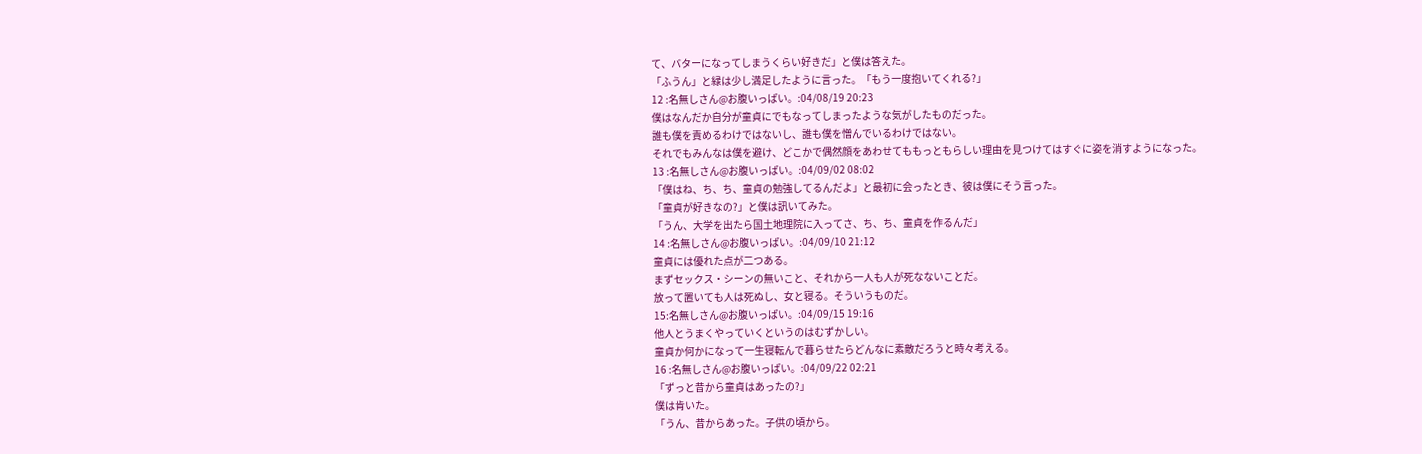て、バターになってしまうくらい好きだ」と僕は答えた。
「ふうん」と緑は少し満足したように言った。「もう一度抱いてくれる?」
12 :名無しさん@お腹いっぱい。:04/08/19 20:23
僕はなんだか自分が童貞にでもなってしまったような気がしたものだった。
誰も僕を責めるわけではないし、誰も僕を憎んでいるわけではない。
それでもみんなは僕を避け、どこかで偶然顔をあわせてももっともらしい理由を見つけてはすぐに姿を消すようになった。
13 :名無しさん@お腹いっぱい。:04/09/02 08:02
「僕はね、ち、ち、童貞の勉強してるんだよ」と最初に会ったとき、彼は僕にそう言った。
「童貞が好きなの?」と僕は訊いてみた。
「うん、大学を出たら国土地理院に入ってさ、ち、ち、童貞を作るんだ」
14 :名無しさん@お腹いっぱい。:04/09/10 21:12
童貞には優れた点が二つある。
まずセックス・シーンの無いこと、それから一人も人が死なないことだ。
放って置いても人は死ぬし、女と寝る。そういうものだ。
15:名無しさん@お腹いっぱい。:04/09/15 19:16
他人とうまくやっていくというのはむずかしい。
童貞か何かになって一生寝転んで暮らせたらどんなに素敵だろうと時々考える。
16 :名無しさん@お腹いっぱい。:04/09/22 02:21
「ずっと昔から童貞はあったの?」
僕は肯いた。
「うん、昔からあった。子供の頃から。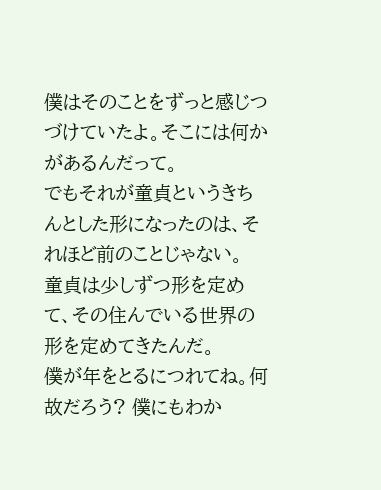僕はそのことをずっと感じつづけていたよ。そこには何かがあるんだって。
でもそれが童貞というきちんとした形になったのは、それほど前のことじゃない。
童貞は少しずつ形を定めて、その住んでいる世界の形を定めてきたんだ。
僕が年をとるにつれてね。何故だろう? 僕にもわか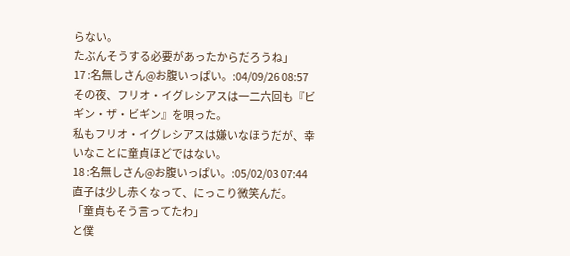らない。
たぶんそうする必要があったからだろうね」
17 :名無しさん@お腹いっぱい。:04/09/26 08:57
その夜、フリオ・イグレシアスは一二六回も『ビギン・ザ・ビギン』を唄った。
私もフリオ・イグレシアスは嫌いなほうだが、幸いなことに童貞ほどではない。
18 :名無しさん@お腹いっぱい。:05/02/03 07:44
直子は少し赤くなって、にっこり微笑んだ。
「童貞もそう言ってたわ」
と僕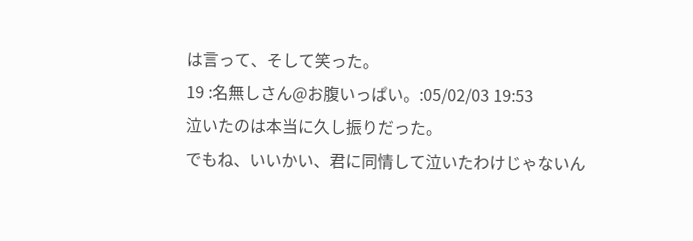は言って、そして笑った。
19 :名無しさん@お腹いっぱい。:05/02/03 19:53
泣いたのは本当に久し振りだった。
でもね、いいかい、君に同情して泣いたわけじゃないん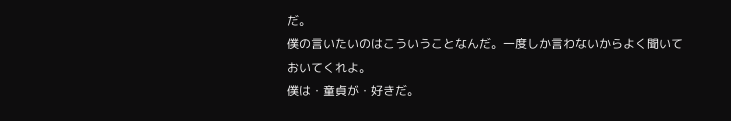だ。
僕の言いたいのはこういうことなんだ。一度しか言わないからよく聞いておいてくれよ。
僕は・童貞が・好きだ。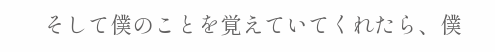そして僕のことを覚えていてくれたら、僕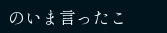のいま言ったこ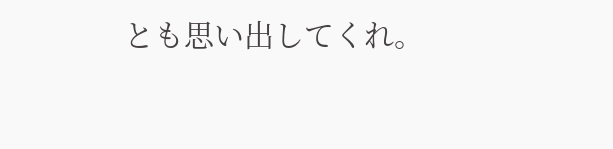とも思い出してくれ。